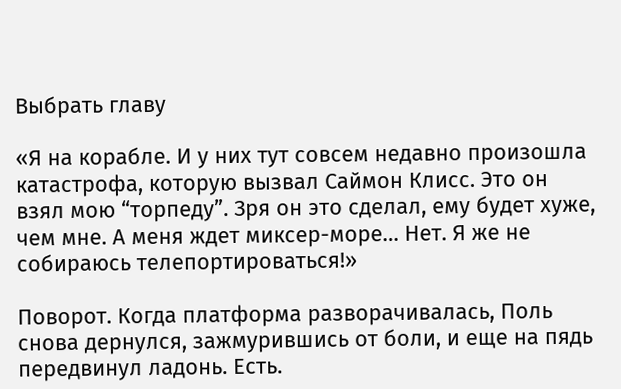Выбрать главу

«Я на корабле. И у них тут совсем недавно произошла катастрофа, которую вызвал Саймон Клисс. Это он взял мою “торпеду”. Зря он это сделал, ему будет хуже, чем мне. А меня ждет миксер-море… Нет. Я же не собираюсь телепортироваться!»

Поворот. Когда платформа разворачивалась, Поль снова дернулся, зажмурившись от боли, и еще на пядь передвинул ладонь. Есть.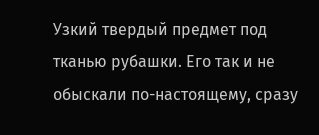Узкий твердый предмет под тканью рубашки. Его так и не обыскали по-настоящему, сразу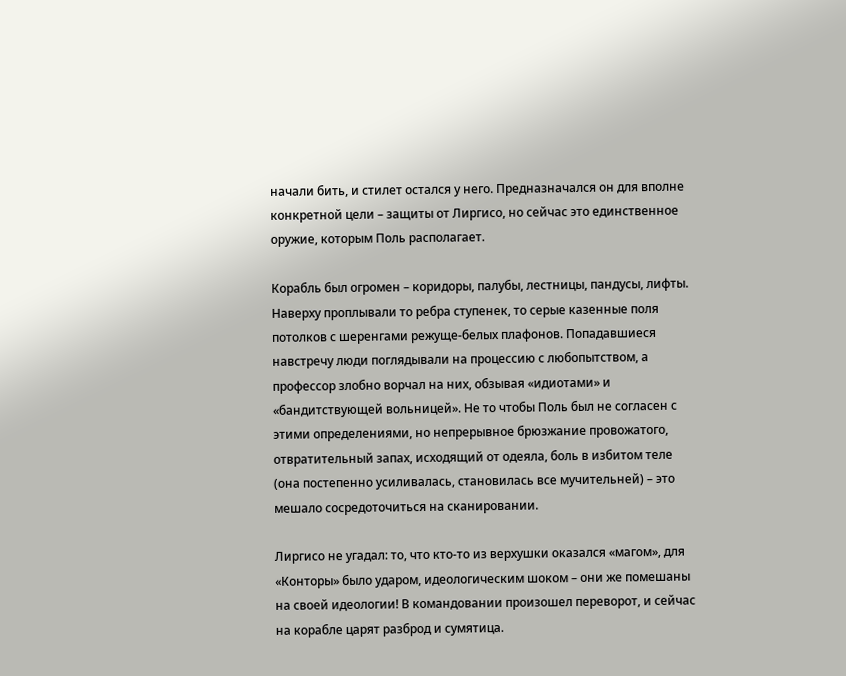начали бить, и стилет остался у него. Предназначался он для вполне конкретной цели – защиты от Лиргисо, но сейчас это единственное оружие, которым Поль располагает.

Корабль был огромен – коридоры, палубы, лестницы, пандусы, лифты. Наверху проплывали то ребра ступенек, то серые казенные поля потолков с шеренгами режуще-белых плафонов. Попадавшиеся навстречу люди поглядывали на процессию с любопытством, а профессор злобно ворчал на них, обзывая «идиотами» и «бандитствующей вольницей». Не то чтобы Поль был не согласен с этими определениями, но непрерывное брюзжание провожатого, отвратительный запах, исходящий от одеяла, боль в избитом теле (она постепенно усиливалась, становилась все мучительней) – это мешало сосредоточиться на сканировании.

Лиргисо не угадал: то, что кто-то из верхушки оказался «магом», для «Конторы» было ударом, идеологическим шоком – они же помешаны на своей идеологии! В командовании произошел переворот, и сейчас на корабле царят разброд и сумятица.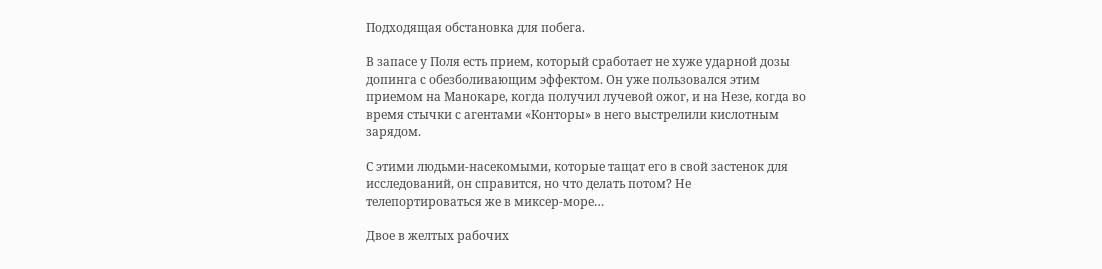Подходящая обстановка для побега.

В запасе у Поля есть прием, который сработает не хуже ударной дозы допинга с обезболивающим эффектом. Он уже пользовался этим приемом на Манокаре, когда получил лучевой ожог, и на Незе, когда во время стычки с агентами «Конторы» в него выстрелили кислотным зарядом.

С этими людьми-насекомыми, которые тащат его в свой застенок для исследований, он справится, но что делать потом? Не телепортироваться же в миксер-море…

Двое в желтых рабочих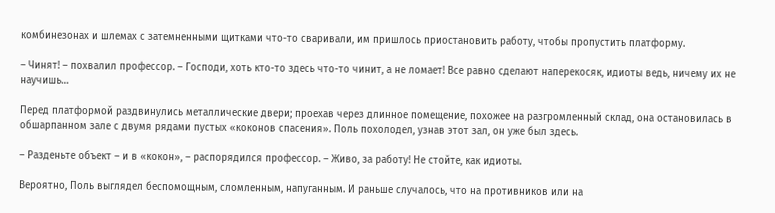комбинезонах и шлемах с затемненными щитками что-то сваривали, им пришлось приостановить работу, чтобы пропустить платформу.

– Чинят! – похвалил профессор. – Господи, хоть кто-то здесь что-то чинит, а не ломает! Все равно сделают наперекосяк, идиоты ведь, ничему их не научишь…

Перед платформой раздвинулись металлические двери; проехав через длинное помещение, похожее на разгромленный склад, она остановилась в обшарпанном зале с двумя рядами пустых «коконов спасения». Поль похолодел, узнав этот зал, он уже был здесь.

– Разденьте объект – и в «кокон», – распорядился профессор. – Живо, за работу! Не стойте, как идиоты.

Вероятно, Поль выглядел беспомощным, сломленным, напуганным. И раньше случалось, что на противников или на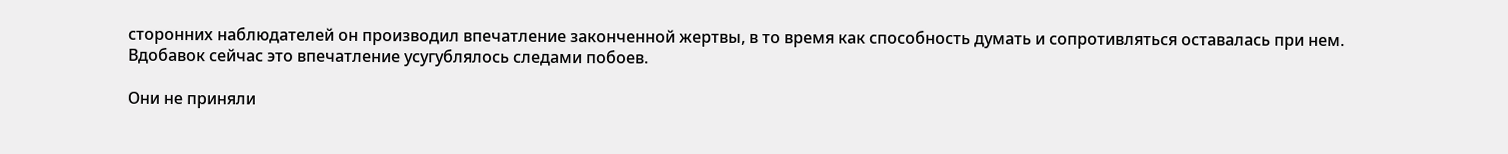сторонних наблюдателей он производил впечатление законченной жертвы, в то время как способность думать и сопротивляться оставалась при нем. Вдобавок сейчас это впечатление усугублялось следами побоев.

Они не приняли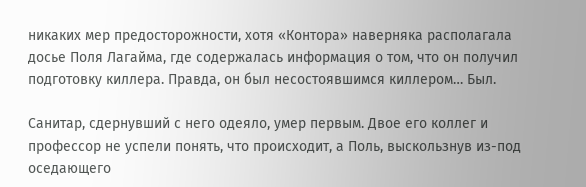никаких мер предосторожности, хотя «Контора» наверняка располагала досье Поля Лагайма, где содержалась информация о том, что он получил подготовку киллера. Правда, он был несостоявшимся киллером… Был.

Санитар, сдернувший с него одеяло, умер первым. Двое его коллег и профессор не успели понять, что происходит, а Поль, выскользнув из-под оседающего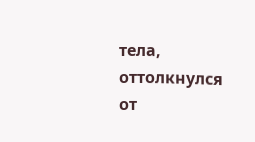тела, оттолкнулся от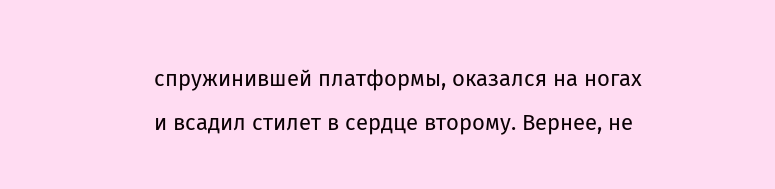спружинившей платформы, оказался на ногах и всадил стилет в сердце второму. Вернее, не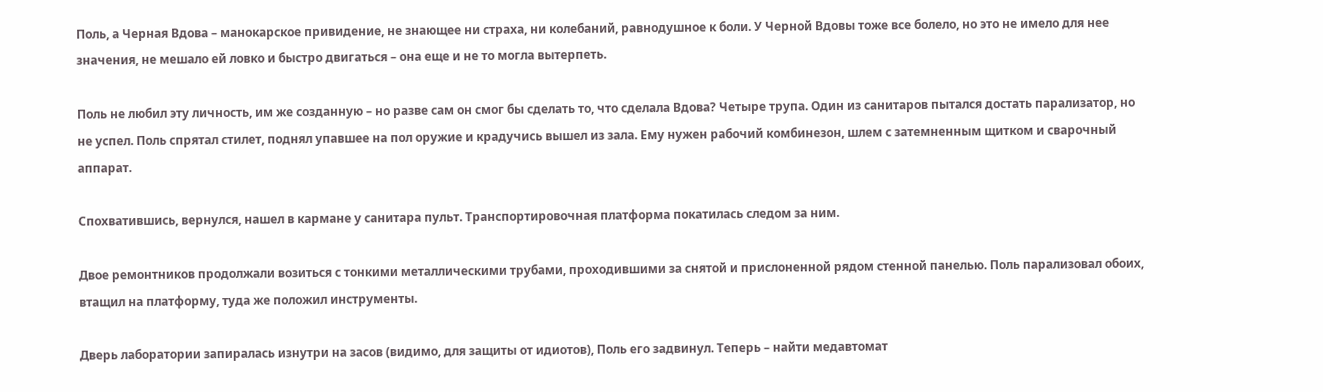Поль, а Черная Вдова – манокарское привидение, не знающее ни страха, ни колебаний, равнодушное к боли. У Черной Вдовы тоже все болело, но это не имело для нее значения, не мешало ей ловко и быстро двигаться – она еще и не то могла вытерпеть.

Поль не любил эту личность, им же созданную – но разве сам он смог бы сделать то, что сделала Вдова? Четыре трупа. Один из санитаров пытался достать парализатор, но не успел. Поль спрятал стилет, поднял упавшее на пол оружие и крадучись вышел из зала. Ему нужен рабочий комбинезон, шлем с затемненным щитком и сварочный аппарат.

Спохватившись, вернулся, нашел в кармане у санитара пульт. Транспортировочная платформа покатилась следом за ним.

Двое ремонтников продолжали возиться с тонкими металлическими трубами, проходившими за снятой и прислоненной рядом стенной панелью. Поль парализовал обоих, втащил на платформу, туда же положил инструменты.

Дверь лаборатории запиралась изнутри на засов (видимо, для защиты от идиотов), Поль его задвинул. Теперь – найти медавтомат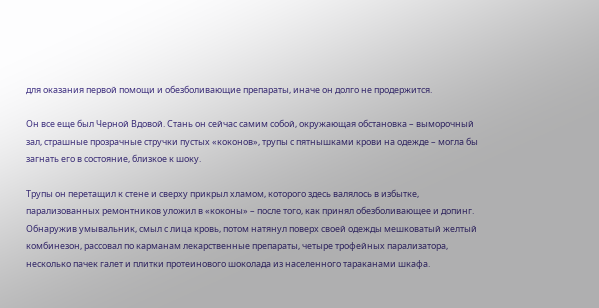для оказания первой помощи и обезболивающие препараты, иначе он долго не продержится.

Он все еще был Черной Вдовой. Стань он сейчас самим собой, окружающая обстановка – выморочный зал, страшные прозрачные стручки пустых «коконов», трупы с пятнышками крови на одежде – могла бы загнать его в состояние, близкое к шоку.

Трупы он перетащил к стене и сверху прикрыл хламом, которого здесь валялось в избытке, парализованных ремонтников уложил в «коконы» – после того, как принял обезболивающее и допинг. Обнаружив умывальник, смыл с лица кровь, потом натянул поверх своей одежды мешковатый желтый комбинезон, рассовал по карманам лекарственные препараты, четыре трофейных парализатора, несколько пачек галет и плитки протеинового шоколада из населенного тараканами шкафа.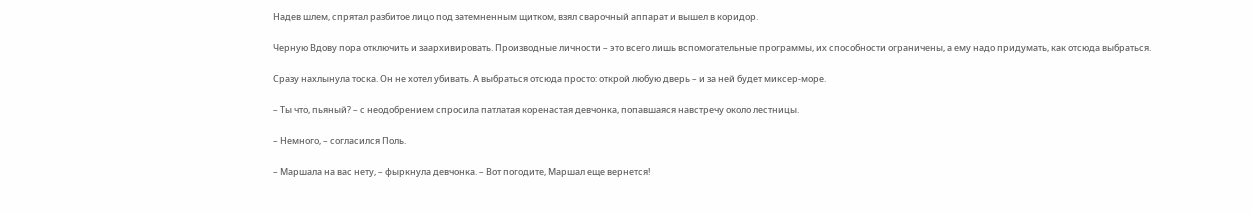Надев шлем, спрятал разбитое лицо под затемненным щитком, взял сварочный аппарат и вышел в коридор.

Черную Вдову пора отключить и заархивировать. Производные личности – это всего лишь вспомогательные программы, их способности ограничены, а ему надо придумать, как отсюда выбраться.

Сразу нахлынула тоска. Он не хотел убивать. А выбраться отсюда просто: открой любую дверь – и за ней будет миксер-море.

– Ты что, пьяный? – с неодобрением спросила патлатая коренастая девчонка, попавшаяся навстречу около лестницы.

– Немного, – согласился Поль.

– Маршала на вас нету, – фыркнула девчонка. – Вот погодите, Маршал еще вернется!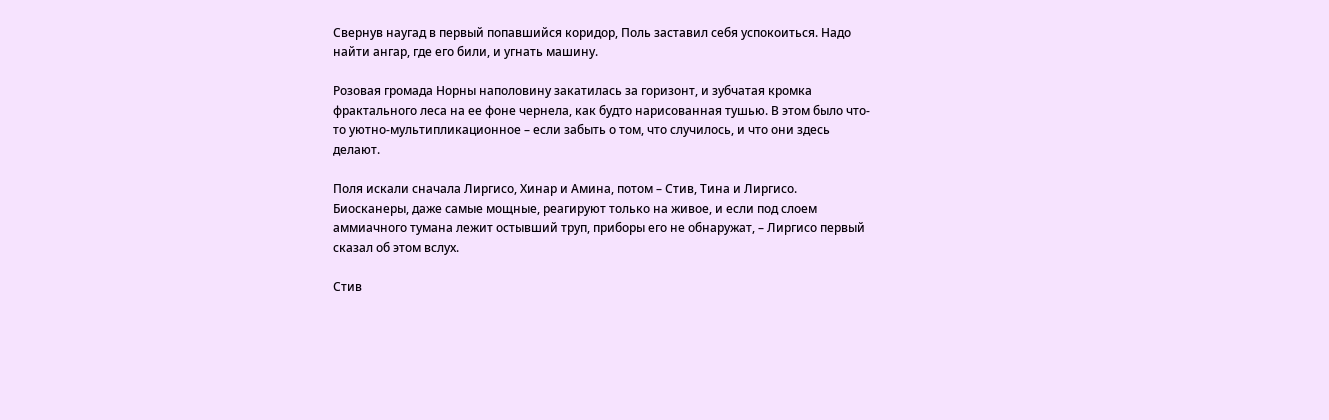Свернув наугад в первый попавшийся коридор, Поль заставил себя успокоиться. Надо найти ангар, где его били, и угнать машину.

Розовая громада Норны наполовину закатилась за горизонт, и зубчатая кромка фрактального леса на ее фоне чернела, как будто нарисованная тушью. В этом было что-то уютно-мультипликационное – если забыть о том, что случилось, и что они здесь делают.

Поля искали сначала Лиргисо, Хинар и Амина, потом – Стив, Тина и Лиргисо. Биосканеры, даже самые мощные, реагируют только на живое, и если под слоем аммиачного тумана лежит остывший труп, приборы его не обнаружат, – Лиргисо первый сказал об этом вслух.

Стив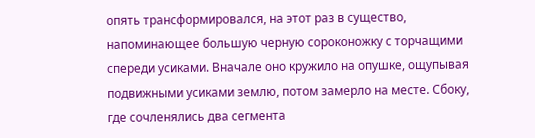опять трансформировался, на этот раз в существо, напоминающее большую черную сороконожку с торчащими спереди усиками. Вначале оно кружило на опушке, ощупывая подвижными усиками землю, потом замерло на месте. Сбоку, где сочленялись два сегмента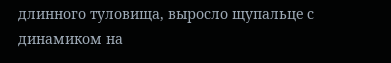длинного туловища, выросло щупальце с динамиком на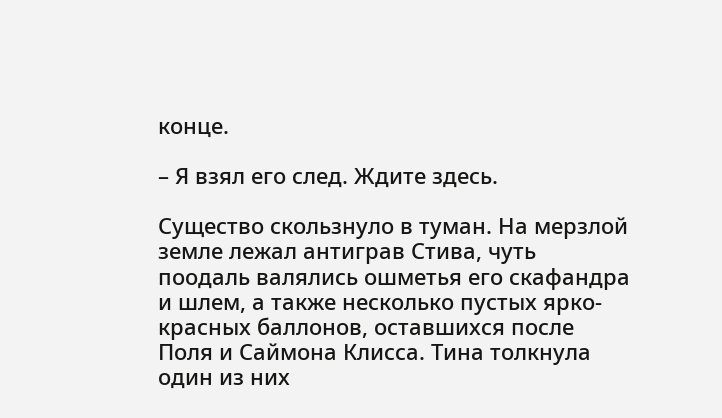конце.

– Я взял его след. Ждите здесь.

Существо скользнуло в туман. На мерзлой земле лежал антиграв Стива, чуть поодаль валялись ошметья его скафандра и шлем, а также несколько пустых ярко-красных баллонов, оставшихся после Поля и Саймона Клисса. Тина толкнула один из них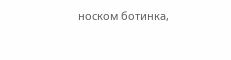носком ботинка,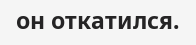он откатился.